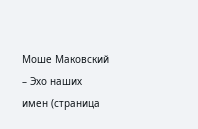Моше Маковский – Эхо наших имен (страница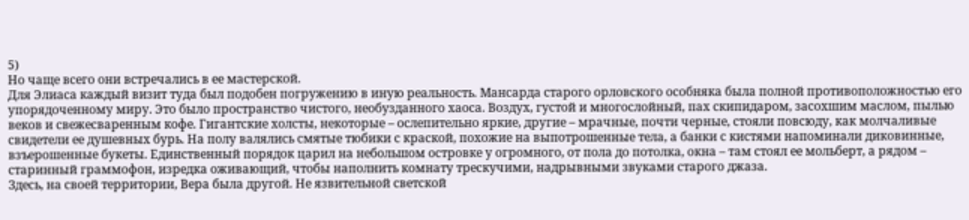5)
Но чаще всего они встречались в ее мастерской.
Для Элиаса каждый визит туда был подобен погружению в иную реальность. Мансарда старого орловского особняка была полной противоположностью его упорядоченному миру. Это было пространство чистого, необузданного хаоса. Воздух, густой и многослойный, пах скипидаром, засохшим маслом, пылью веков и свежесваренным кофе. Гигантские холсты, некоторые – ослепительно яркие, другие – мрачные, почти черные, стояли повсюду, как молчаливые свидетели ее душевных бурь. На полу валялись смятые тюбики с краской, похожие на выпотрошенные тела, а банки с кистями напоминали диковинные, взъерошенные букеты. Единственный порядок царил на небольшом островке у огромного, от пола до потолка, окна – там стоял ее мольберт, а рядом – старинный граммофон, изредка оживающий, чтобы наполнить комнату трескучими, надрывными звуками старого джаза.
Здесь, на своей территории, Вера была другой. Не язвительной светской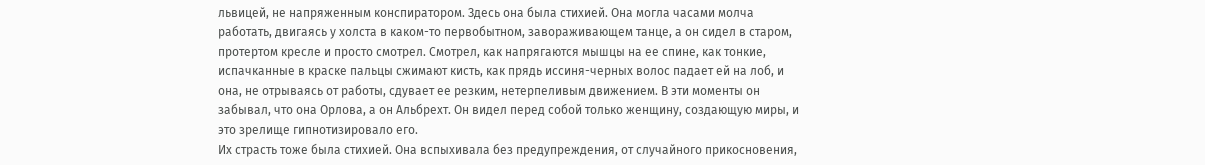львицей, не напряженным конспиратором. Здесь она была стихией. Она могла часами молча работать, двигаясь у холста в каком-то первобытном, завораживающем танце, а он сидел в старом, протертом кресле и просто смотрел. Смотрел, как напрягаются мышцы на ее спине, как тонкие, испачканные в краске пальцы сжимают кисть, как прядь иссиня-черных волос падает ей на лоб, и она, не отрываясь от работы, сдувает ее резким, нетерпеливым движением. В эти моменты он забывал, что она Орлова, а он Альбрехт. Он видел перед собой только женщину, создающую миры, и это зрелище гипнотизировало его.
Их страсть тоже была стихией. Она вспыхивала без предупреждения, от случайного прикосновения,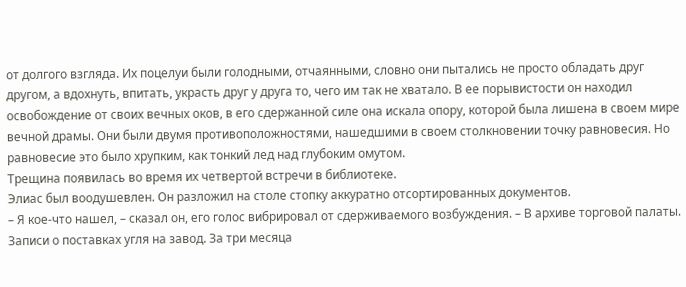от долгого взгляда. Их поцелуи были голодными, отчаянными, словно они пытались не просто обладать друг другом, а вдохнуть, впитать, украсть друг у друга то, чего им так не хватало. В ее порывистости он находил освобождение от своих вечных оков, в его сдержанной силе она искала опору, которой была лишена в своем мире вечной драмы. Они были двумя противоположностями, нашедшими в своем столкновении точку равновесия. Но равновесие это было хрупким, как тонкий лед над глубоким омутом.
Трещина появилась во время их четвертой встречи в библиотеке.
Элиас был воодушевлен. Он разложил на столе стопку аккуратно отсортированных документов.
– Я кое-что нашел, – сказал он, его голос вибрировал от сдерживаемого возбуждения. – В архиве торговой палаты. Записи о поставках угля на завод. За три месяца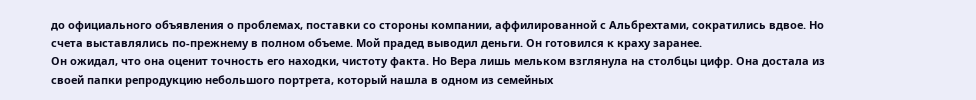до официального объявления о проблемах, поставки со стороны компании, аффилированной с Альбрехтами, сократились вдвое. Но счета выставлялись по-прежнему в полном объеме. Мой прадед выводил деньги. Он готовился к краху заранее.
Он ожидал, что она оценит точность его находки, чистоту факта. Но Вера лишь мельком взглянула на столбцы цифр. Она достала из своей папки репродукцию небольшого портрета, который нашла в одном из семейных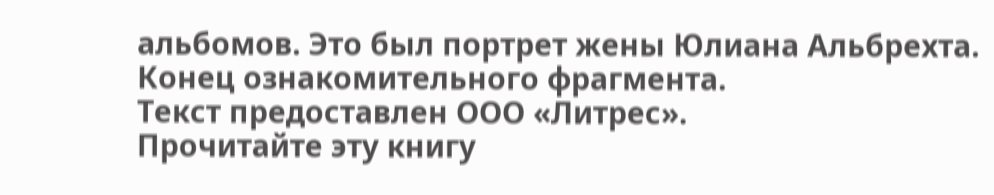альбомов. Это был портрет жены Юлиана Альбрехта.
Конец ознакомительного фрагмента.
Текст предоставлен ООО «Литрес».
Прочитайте эту книгу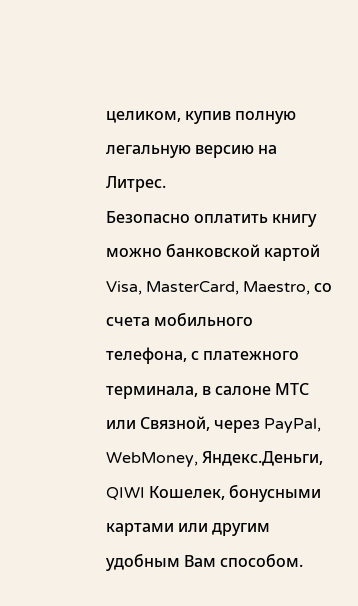целиком, купив полную легальную версию на Литрес.
Безопасно оплатить книгу можно банковской картой Visa, MasterCard, Maestro, со счета мобильного телефона, с платежного терминала, в салоне МТС или Связной, через PayPal, WebMoney, Яндекс.Деньги, QIWI Кошелек, бонусными картами или другим удобным Вам способом.